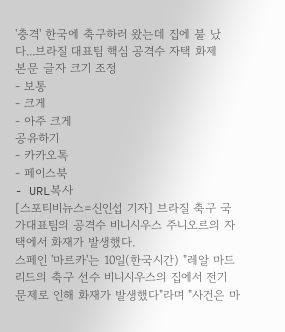'충격' 한국에 축구하러 왔는데 집에 불 났다...브라질 대표팀 핵심 공격수 자택 화제
본문 글자 크기 조정
- 보통
- 크게
- 아주 크게
공유하기
- 카카오톡
- 페이스북
- URL복사
[스포티비뉴스=신인섭 기자] 브라질 축구 국가대표팀의 공격수 비니시우스 주니오르의 자택에서 화재가 발생했다.
스페인 '마르카'는 10일(한국시간) "레알 마드리드의 축구 선수 비니시우스의 집에서 전기 문제로 인해 화재가 발생했다"라며 "사건은 마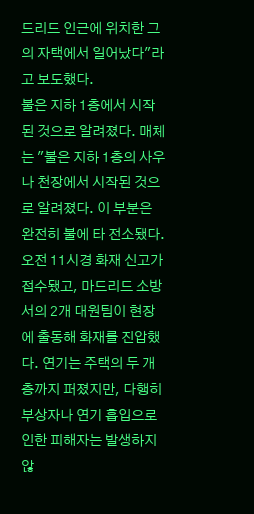드리드 인근에 위치한 그의 자택에서 일어났다"라고 보도했다.
불은 지하 1층에서 시작된 것으로 알려졌다. 매체는 "불은 지하 1층의 사우나 천장에서 시작된 것으로 알려졌다. 이 부분은 완전히 불에 타 전소됐다. 오전 11시경 화재 신고가 접수됐고, 마드리드 소방서의 2개 대원팀이 현장에 출동해 화재를 진압했다. 연기는 주택의 두 개 층까지 퍼졌지만, 다행히 부상자나 연기 흡입으로 인한 피해자는 발생하지 않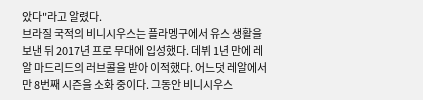았다"라고 알렸다.
브라질 국적의 비니시우스는 플라멩구에서 유스 생활을 보낸 뒤 2017년 프로 무대에 입성했다. 데뷔 1년 만에 레알 마드리드의 러브콜을 받아 이적했다. 어느덧 레알에서만 8번째 시즌을 소화 중이다. 그동안 비니시우스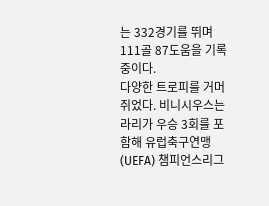는 332경기를 뛰며 111골 87도움을 기록 중이다.
다양한 트로피를 거머쥐었다. 비니시우스는 라리가 우승 3회를 포함해 유럽축구연맹(UEFA) 챔피언스리그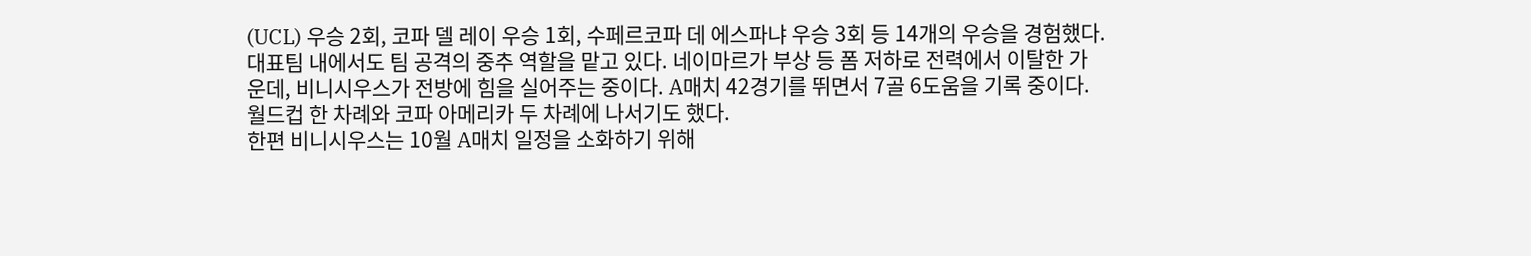(UCL) 우승 2회, 코파 델 레이 우승 1회, 수페르코파 데 에스파냐 우승 3회 등 14개의 우승을 경험했다.
대표팀 내에서도 팀 공격의 중추 역할을 맡고 있다. 네이마르가 부상 등 폼 저하로 전력에서 이탈한 가운데, 비니시우스가 전방에 힘을 실어주는 중이다. A매치 42경기를 뛰면서 7골 6도움을 기록 중이다. 월드컵 한 차례와 코파 아메리카 두 차례에 나서기도 했다.
한편 비니시우스는 10월 A매치 일정을 소화하기 위해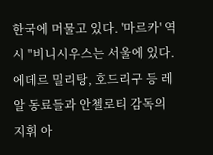한국에 머물고 있다. '마르카' 역시 "비니시우스는 서울에 있다. 에데르 밀리탕, 호드리구 등 레알 동료들과 안첼로티 감독의 지휘 아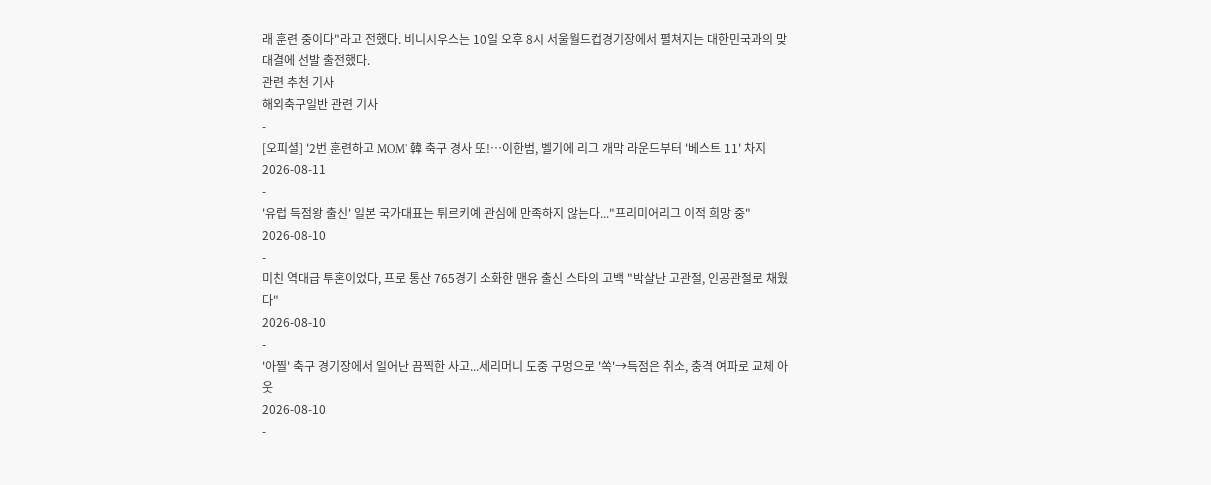래 훈련 중이다"라고 전했다. 비니시우스는 10일 오후 8시 서울월드컵경기장에서 펼쳐지는 대한민국과의 맞대결에 선발 출전했다.
관련 추천 기사
해외축구일반 관련 기사
-
[오피셜] '2번 훈련하고 MOM' 韓 축구 경사 또!…이한범, 벨기에 리그 개막 라운드부터 '베스트 11' 차지
2026-08-11
-
'유럽 득점왕 출신' 일본 국가대표는 튀르키예 관심에 만족하지 않는다..."프리미어리그 이적 희망 중"
2026-08-10
-
미친 역대급 투혼이었다, 프로 통산 765경기 소화한 맨유 출신 스타의 고백 "박살난 고관절, 인공관절로 채웠다"
2026-08-10
-
'아찔' 축구 경기장에서 일어난 끔찍한 사고...세리머니 도중 구멍으로 '쏙'→득점은 취소, 충격 여파로 교체 아웃
2026-08-10
-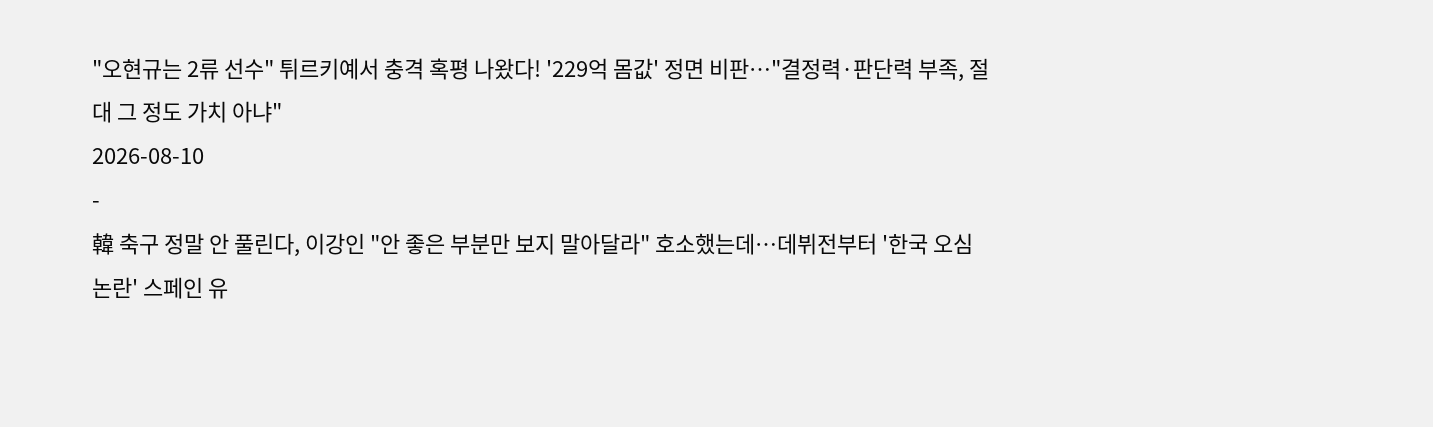"오현규는 2류 선수" 튀르키예서 충격 혹평 나왔다! '229억 몸값' 정면 비판…"결정력·판단력 부족, 절대 그 정도 가치 아냐"
2026-08-10
-
韓 축구 정말 안 풀린다, 이강인 "안 좋은 부분만 보지 말아달라" 호소했는데…데뷔전부터 '한국 오심 논란' 스페인 유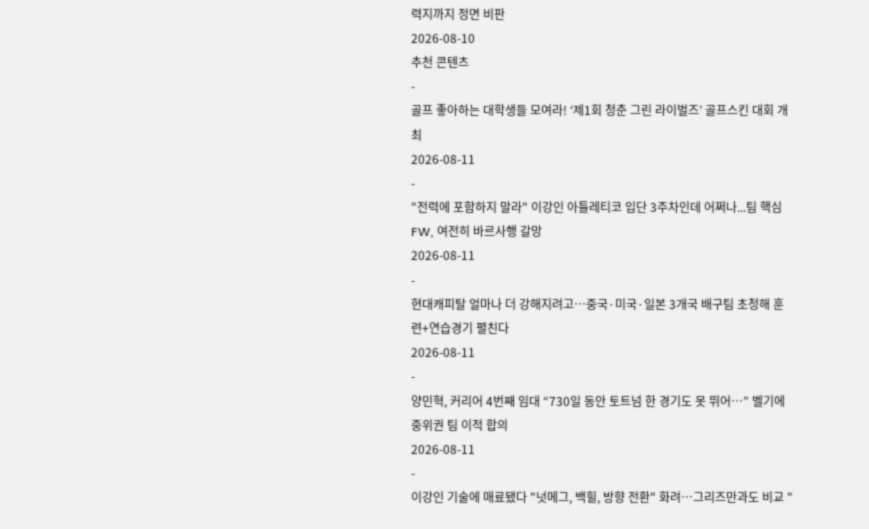력지까지 정면 비판
2026-08-10
추천 콘텐츠
-
골프 좋아하는 대학생들 모여라! ‘제1회 청춘 그린 라이벌즈’ 골프스킨 대회 개최
2026-08-11
-
"전력에 포함하지 말라" 이강인 아틀레티코 입단 3주차인데 어쩌나...팀 핵심 FW, 여전히 바르사행 갈망
2026-08-11
-
현대캐피탈 얼마나 더 강해지려고…중국·미국·일본 3개국 배구팀 초청해 훈련+연습경기 펼친다
2026-08-11
-
양민혁, 커리어 4번째 임대 “730일 동안 토트넘 한 경기도 못 뛰어…” 벨기에 중위권 팀 이적 합의
2026-08-11
-
이강인 기술에 매료됐다 "넛메그, 백힐, 방향 전환" 화려…그리즈만과도 비교 "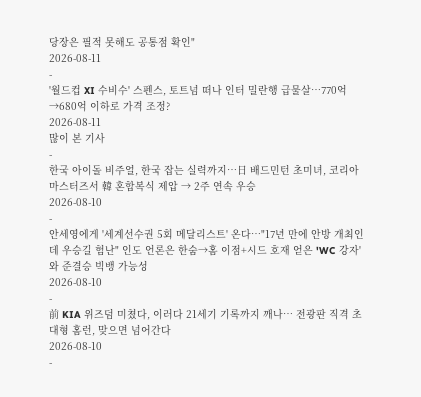당장은 필적 못해도 공통점 확인"
2026-08-11
-
'월드컵 XI 수비수' 스펜스, 토트넘 떠나 인터 밀란행 급물살…770억→680억 이하로 가격 조정?
2026-08-11
많이 본 기사
-
한국 아이돌 비주얼, 한국 잡는 실력까지…日 배드민턴 초미녀, 코리아마스터즈서 韓 혼합복식 제압 → 2주 연속 우승
2026-08-10
-
안세영에게 '세계선수권 5회 메달리스트' 온다…"17년 만에 안방 개최인데 우승길 험난" 인도 언론은 한숨→홈 이점+시드 호재 얻은 'WC 강자'와 준결승 빅뱅 가능성
2026-08-10
-
前 KIA 위즈덤 미쳤다, 이러다 21세기 기록까지 깨나… 전광판 직격 초대형 홈런, 맞으면 넘어간다
2026-08-10
-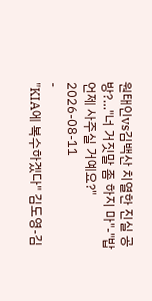원태인vs김백산 치열한 진실 공방?…"너 거짓말 좀 하지 마"-"밥 언제 사주실 거예요?"
2026-08-11
-
"KIA에 복수하겠다" 김도영-김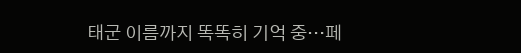태군 이름까지 똑똑히 기억 중…페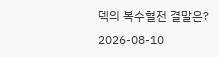덱의 복수혈전 결말은?
2026-08-10